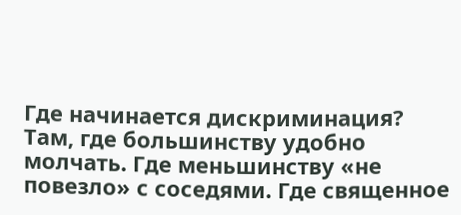Где начинается дискриминация? Там, где большинству удобно молчать. Где меньшинству «не повезло» с соседями. Где священное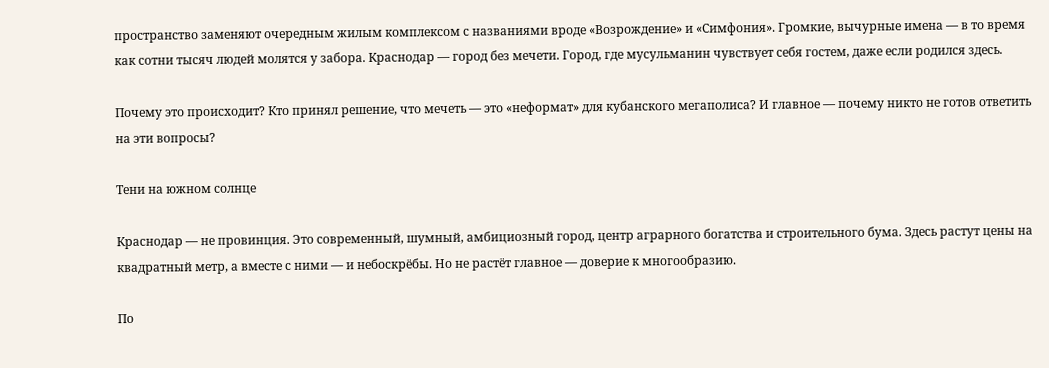пространство заменяют очередным жилым комплексом с названиями вроде «Возрождение» и «Симфония». Громкие, вычурные имена — в то время как сотни тысяч людей молятся у забора. Краснодар — город без мечети. Город, где мусульманин чувствует себя гостем, даже если родился здесь.

Почему это происходит? Кто принял решение, что мечеть — это «неформат» для кубанского мегаполиса? И главное — почему никто не готов ответить на эти вопросы?

Тени на южном солнце

Краснодар — не провинция. Это современный, шумный, амбициозный город, центр аграрного богатства и строительного бума. Здесь растут цены на квадратный метр, а вместе с ними — и небоскрёбы. Но не растёт главное — доверие к многообразию.

По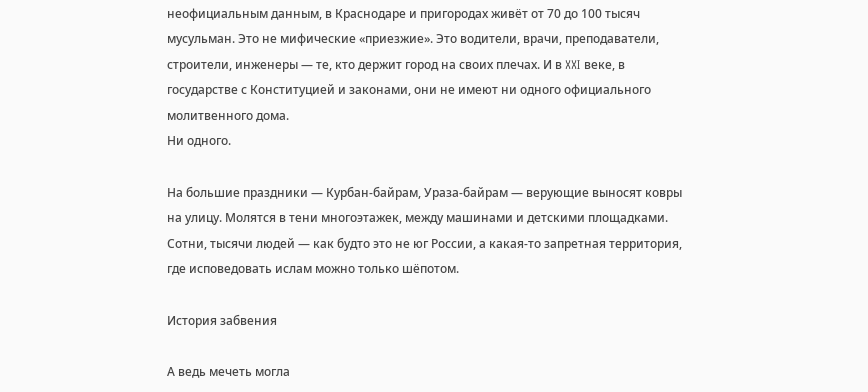неофициальным данным, в Краснодаре и пригородах живёт от 70 до 100 тысяч мусульман. Это не мифические «приезжие». Это водители, врачи, преподаватели, строители, инженеры — те, кто держит город на своих плечах. И в XXI веке, в государстве с Конституцией и законами, они не имеют ни одного официального молитвенного дома.
Ни одного.

На большие праздники — Курбан-байрам, Ураза-байрам — верующие выносят ковры на улицу. Молятся в тени многоэтажек, между машинами и детскими площадками. Сотни, тысячи людей — как будто это не юг России, а какая-то запретная территория, где исповедовать ислам можно только шёпотом.

История забвения

А ведь мечеть могла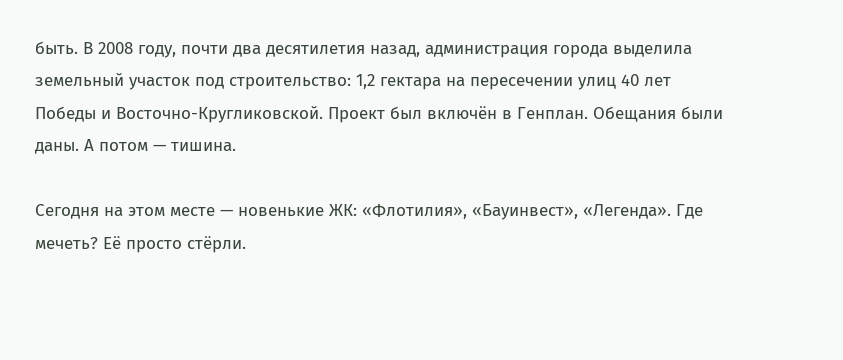быть. В 2008 году, почти два десятилетия назад, администрация города выделила земельный участок под строительство: 1,2 гектара на пересечении улиц 40 лет Победы и Восточно-Кругликовской. Проект был включён в Генплан. Обещания были даны. А потом — тишина.

Сегодня на этом месте — новенькие ЖК: «Флотилия», «Бауинвест», «Легенда». Где мечеть? Её просто стёрли.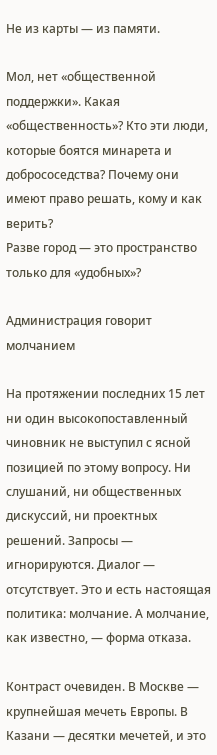Не из карты — из памяти.

Мол, нет «общественной поддержки». Какая «общественность»? Кто эти люди, которые боятся минарета и добрососедства? Почему они имеют право решать, кому и как верить?
Разве город — это пространство только для «удобных»?

Администрация говорит молчанием

На протяжении последних 15 лет ни один высокопоставленный чиновник не выступил с ясной позицией по этому вопросу. Ни слушаний, ни общественных дискуссий, ни проектных решений. Запросы — игнорируются. Диалог — отсутствует. Это и есть настоящая политика: молчание. А молчание, как известно, — форма отказа.

Контраст очевиден. В Москве — крупнейшая мечеть Европы. В Казани — десятки мечетей, и это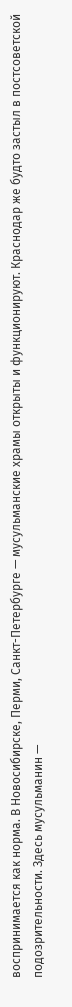воспринимается как норма. В Новосибирске, Перми, Санкт-Петербурге — мусульманские храмы открыты и функционируют. Краснодар же будто застыл в постсоветской подозрительности. Здесь мусульманин —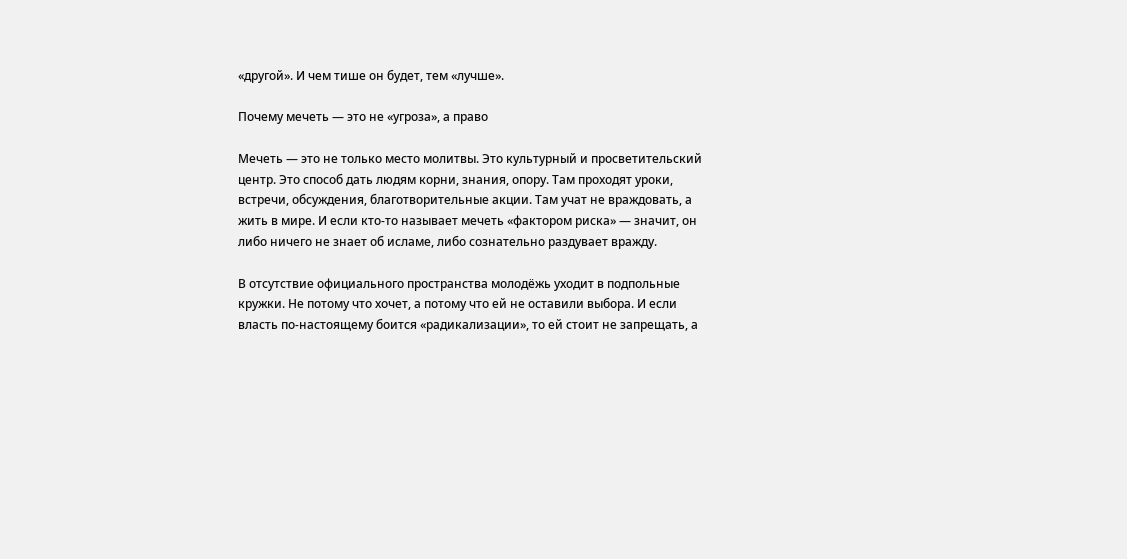«другой». И чем тише он будет, тем «лучше».

Почему мечеть — это не «угроза», а право

Мечеть — это не только место молитвы. Это культурный и просветительский центр. Это способ дать людям корни, знания, опору. Там проходят уроки, встречи, обсуждения, благотворительные акции. Там учат не враждовать, а жить в мире. И если кто-то называет мечеть «фактором риска» — значит, он либо ничего не знает об исламе, либо сознательно раздувает вражду.

В отсутствие официального пространства молодёжь уходит в подпольные кружки. Не потому что хочет, а потому что ей не оставили выбора. И если власть по-настоящему боится «радикализации», то ей стоит не запрещать, а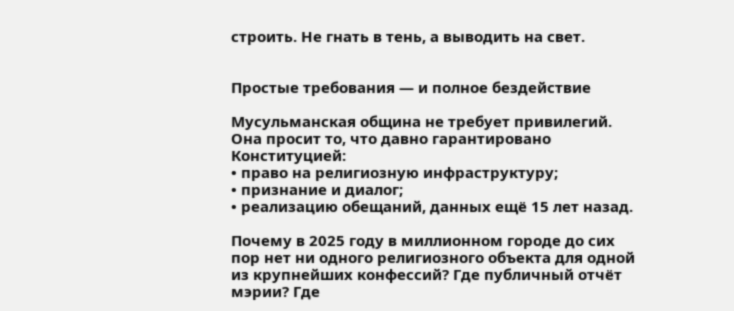строить. Не гнать в тень, а выводить на свет.


Простые требования — и полное бездействие

Мусульманская община не требует привилегий. Она просит то, что давно гарантировано Конституцией:
• право на религиозную инфраструктуру;
• признание и диалог;
• реализацию обещаний, данных ещё 15 лет назад.

Почему в 2025 году в миллионном городе до сих пор нет ни одного религиозного объекта для одной из крупнейших конфессий? Где публичный отчёт мэрии? Где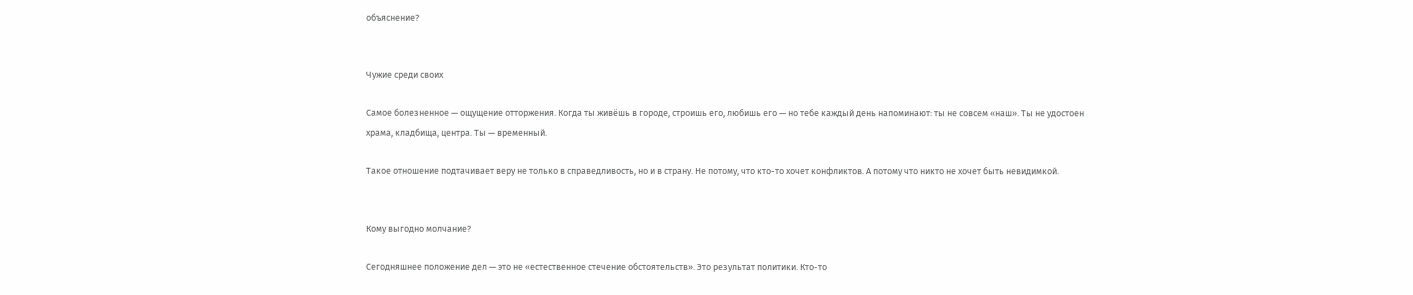объяснение?


Чужие среди своих

Самое болезненное — ощущение отторжения. Когда ты живёшь в городе, строишь его, любишь его — но тебе каждый день напоминают: ты не совсем «наш». Ты не удостоен храма, кладбища, центра. Ты — временный.

Такое отношение подтачивает веру не только в справедливость, но и в страну. Не потому, что кто-то хочет конфликтов. А потому что никто не хочет быть невидимкой.


Кому выгодно молчание?

Сегодняшнее положение дел — это не «естественное стечение обстоятельств». Это результат политики. Кто-то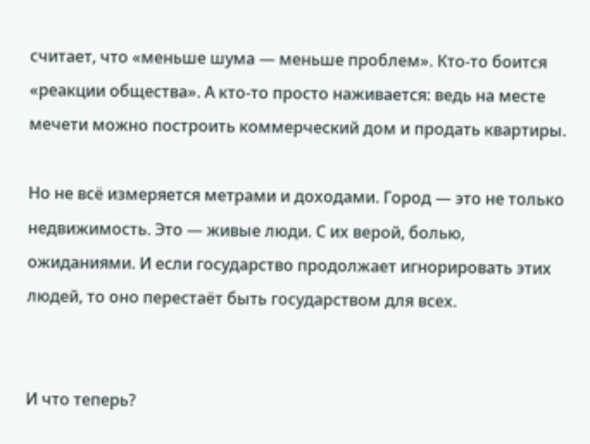считает, что «меньше шума — меньше проблем». Кто-то боится «реакции общества». А кто-то просто наживается: ведь на месте мечети можно построить коммерческий дом и продать квартиры.

Но не всё измеряется метрами и доходами. Город — это не только недвижимость. Это — живые люди. С их верой, болью, ожиданиями. И если государство продолжает игнорировать этих людей, то оно перестаёт быть государством для всех.


И что теперь?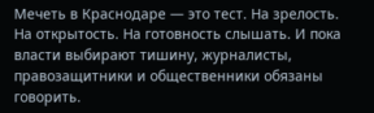Мечеть в Краснодаре — это тест. На зрелость. На открытость. На готовность слышать. И пока власти выбирают тишину, журналисты, правозащитники и общественники обязаны говорить.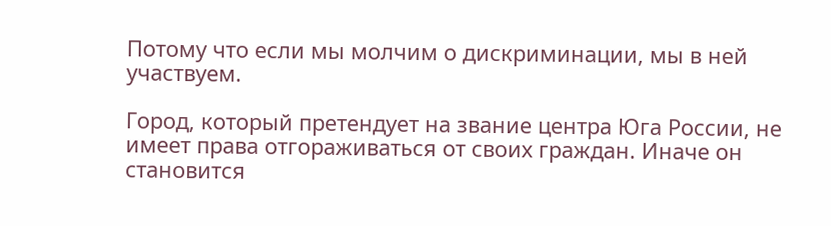Потому что если мы молчим о дискриминации, мы в ней участвуем.

Город, который претендует на звание центра Юга России, не имеет права отгораживаться от своих граждан. Иначе он становится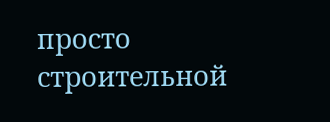просто строительной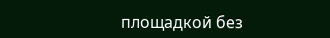площадкой без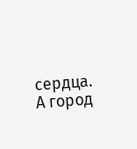сердца.
А город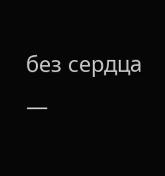без сердца —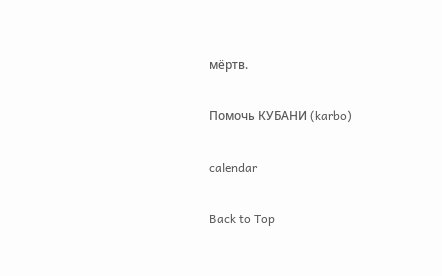мёртв.

Помочь КУБАНИ (karbo)

calendar

Back to Top